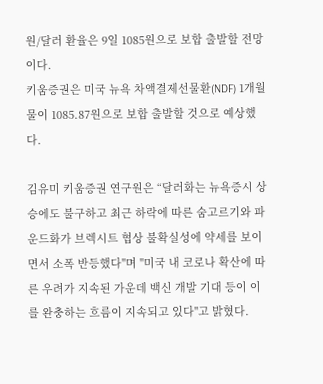원/달러 환율은 9일 1085원으로 보합 출발할 전망이다.
키움증권은 미국 뉴욕 차액결제선물환(NDF) 1개월물이 1085.87원으로 보합 출발할 것으로 예상했다.

김유미 키움증권 연구원은 “달러화는 뉴욕증시 상승에도 불구하고 최근 하락에 따른 숨고르기와 파운드화가 브렉시트 협상 불확실성에 약세를 보이면서 소폭 반등했다"며 "미국 내 코로나 확산에 따른 우려가 지속된 가운데 백신 개발 기대 등이 이를 완충하는 흐름이 지속되고 있다"고 밝혔다.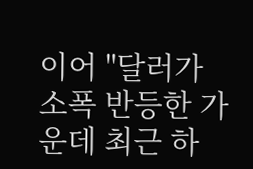이어 "달러가 소폭 반등한 가운데 최근 하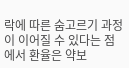락에 따른 숨고르기 과정이 이어질 수 있다는 점에서 환율은 약보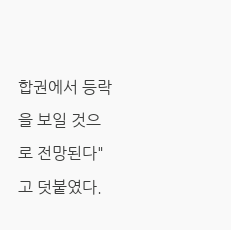합권에서 등락을 보일 것으로 전망된다"고 덧붙였다.